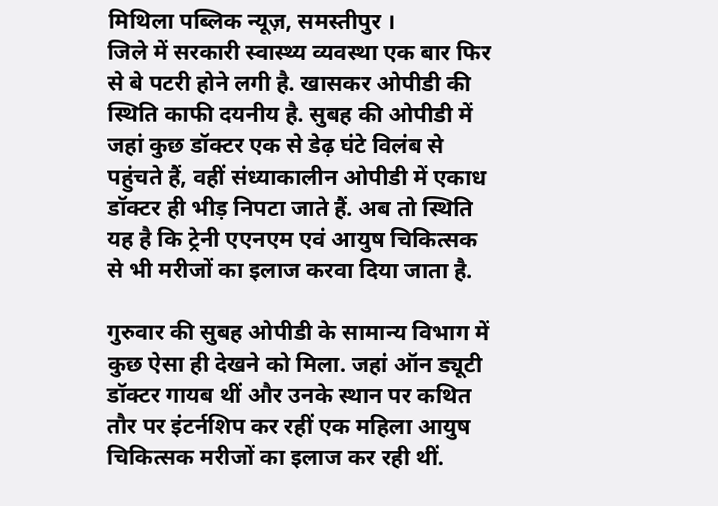मिथिला पब्लिक न्यूज़, समस्तीपुर ।
जिले में सरकारी स्वास्थ्य व्यवस्था एक बार फिर से बे पटरी होने लगी है. खासकर ओपीडी की स्थिति काफी दयनीय है. सुबह की ओपीडी में जहां कुछ डॉक्टर एक से डेढ़ घंटे विलंब से पहुंचते हैं, वहीं संध्याकालीन ओपीडी में एकाध डॉक्टर ही भीड़ निपटा जाते हैं. अब तो स्थिति यह है कि ट्रेनी एएनएम एवं आयुष चिकित्सक से भी मरीजों का इलाज करवा दिया जाता है.

गुरुवार की सुबह ओपीडी के सामान्य विभाग में कुछ ऐसा ही देखने को मिला. जहां ऑन ड्यूटी डॉक्टर गायब थीं और उनके स्थान पर कथित तौर पर इंटर्नशिप कर रहीं एक महिला आयुष चिकित्सक मरीजों का इलाज कर रही थीं.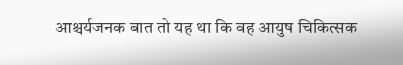आश्चर्यजनक बात तो यह था कि वह आयुष चिकित्सक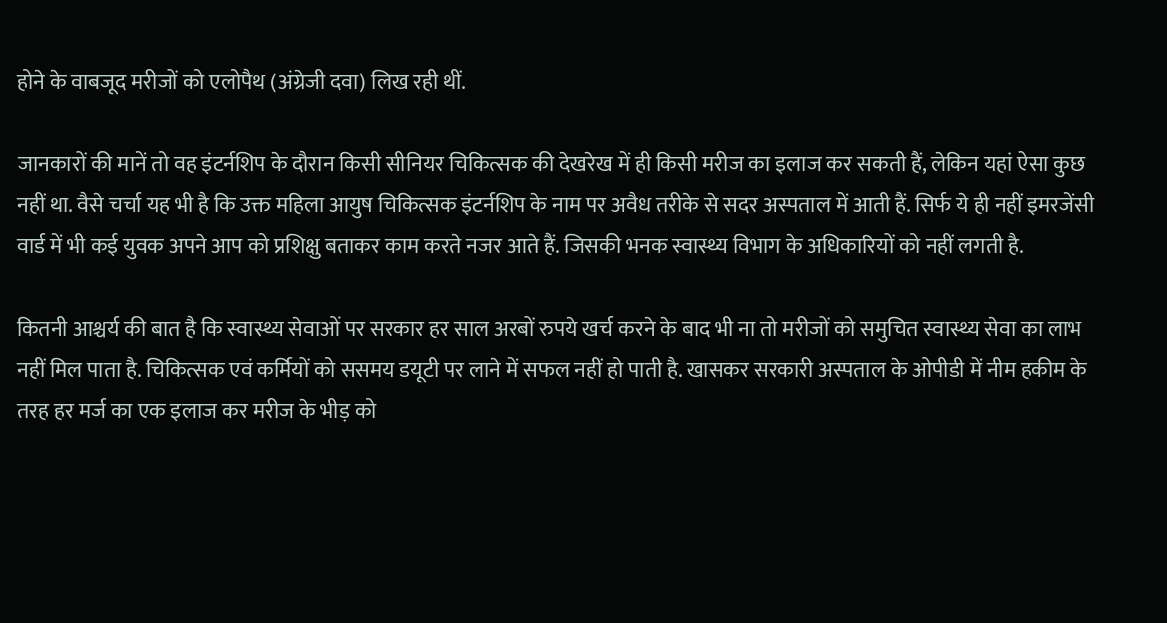होने के वाबजूद मरीजों को एलोपैथ (अंग्रेजी दवा) लिख रही थीं.

जानकारों की मानें तो वह इंटर्नशिप के दौरान किसी सीनियर चिकित्सक की देखरेख में ही किसी मरीज का इलाज कर सकती हैं, लेकिन यहां ऐसा कुछ नहीं था. वैसे चर्चा यह भी है कि उक्त महिला आयुष चिकित्सक इंटर्नशिप के नाम पर अवैध तरीके से सदर अस्पताल में आती हैं. सिर्फ ये ही नहीं इमरजेंसी वार्ड में भी कई युवक अपने आप को प्रशिक्षु बताकर काम करते नजर आते हैं. जिसकी भनक स्वास्थ्य विभाग के अधिकारियों को नहीं लगती है.

कितनी आश्चर्य की बात है कि स्वास्थ्य सेवाओं पर सरकार हर साल अरबों रुपये खर्च करने के बाद भी ना तो मरीजों को समुचित स्वास्थ्य सेवा का लाभ नहीं मिल पाता है. चिकित्सक एवं कर्मियों को ससमय डयूटी पर लाने में सफल नहीं हो पाती है. खासकर सरकारी अस्पताल के ओपीडी में नीम हकीम के तरह हर मर्ज का एक इलाज कर मरीज के भीड़ को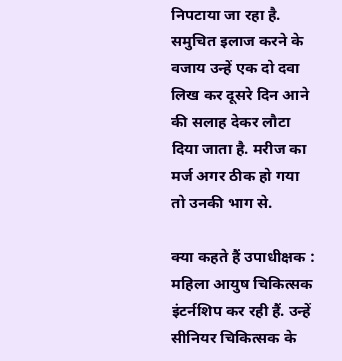निपटाया जा रहा है. समुचित इलाज करने के वजाय उन्हें एक दो दवा लिख कर दूसरे दिन आने की सलाह देकर लौटा दिया जाता है. मरीज का मर्ज अगर ठीक हो गया तो उनकी भाग से.

क्या कहते हैं उपाधीक्षक :
महिला आयुष चिकित्सक इंटर्नशिप कर रही हैं. उन्हें सीनियर चिकित्सक के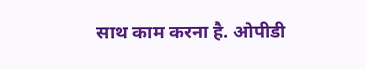साथ काम करना है. ओपीडी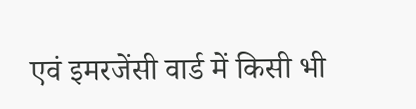एवं इमरजेंसी वार्ड में किसी भी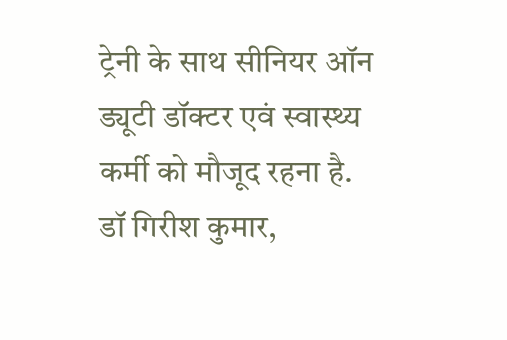ट्रेनी के साथ सीनियर ऑन ड्यूटी डॉक्टर एवं स्वास्थ्य कर्मी को मौजूद रहना है.
डॉ गिरीश कुमार,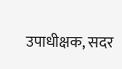उपाधीक्षक, सदर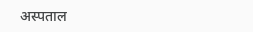अस्पताल